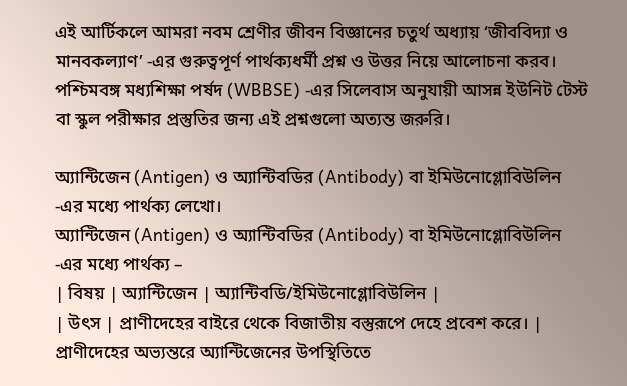এই আর্টিকলে আমরা নবম শ্রেণীর জীবন বিজ্ঞানের চতুর্থ অধ্যায় ‘জীববিদ্যা ও মানবকল্যাণ’ -এর গুরুত্বপূর্ণ পার্থক্যধর্মী প্রশ্ন ও উত্তর নিয়ে আলোচনা করব। পশ্চিমবঙ্গ মধ্যশিক্ষা পর্ষদ (WBBSE) -এর সিলেবাস অনুযায়ী আসন্ন ইউনিট টেস্ট বা স্কুল পরীক্ষার প্রস্তুতির জন্য এই প্রশ্নগুলো অত্যন্ত জরুরি।

অ্যান্টিজেন (Antigen) ও অ্যান্টিবডির (Antibody) বা ইমিউনোগ্লোবিউলিন -এর মধ্যে পার্থক্য লেখো।
অ্যান্টিজেন (Antigen) ও অ্যান্টিবডির (Antibody) বা ইমিউনোগ্লোবিউলিন -এর মধ্যে পার্থক্য –
| বিষয় | অ্যান্টিজেন | অ্যান্টিবডি/ইমিউনোগ্লোবিউলিন |
| উৎস | প্রাণীদেহের বাইরে থেকে বিজাতীয় বস্তুরূপে দেহে প্রবেশ করে। | প্রাণীদেহের অভ্যন্তরে অ্যান্টিজেনের উপস্থিতিতে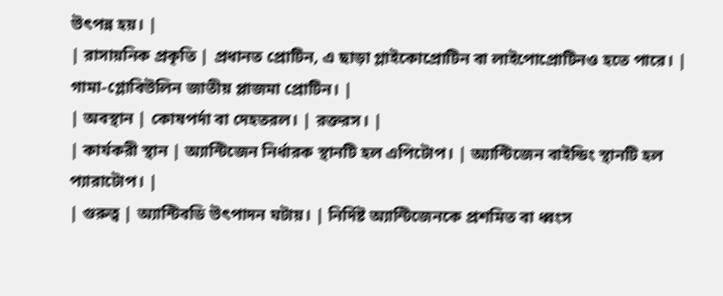উৎপন্ন হয়। |
| রাসায়নিক প্রকৃতি | প্রধানত প্রোটিন, এ ছাড়া গ্লাইকোপ্রোটিন বা লাইপোপ্রোটিনও হতে পারে। | গামা-গ্লোবিউলিন জাতীয় প্লাজমা প্রোটিন। |
| অবস্থান | কোষপর্দা বা দেহতরল। | রক্তরস। |
| কার্যকরী স্থান | অ্যান্টিজেন নির্ধারক স্থানটি হল এপিটোপ। | অ্যান্টিজেন বাইন্ডিং স্থানটি হল প্যারাটোপ। |
| গুরুত্ব | অ্যান্টিবডি উৎপাদন ঘটায়। | নির্দিষ্ট অ্যান্টিজেনকে প্রশমিত বা ধ্বংস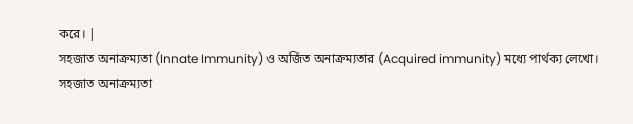করে। |
সহজাত অনাক্রম্যতা (Innate Immunity) ও অর্জিত অনাক্রম্যতার (Acquired immunity) মধ্যে পার্থক্য লেখো।
সহজাত অনাক্রম্যতা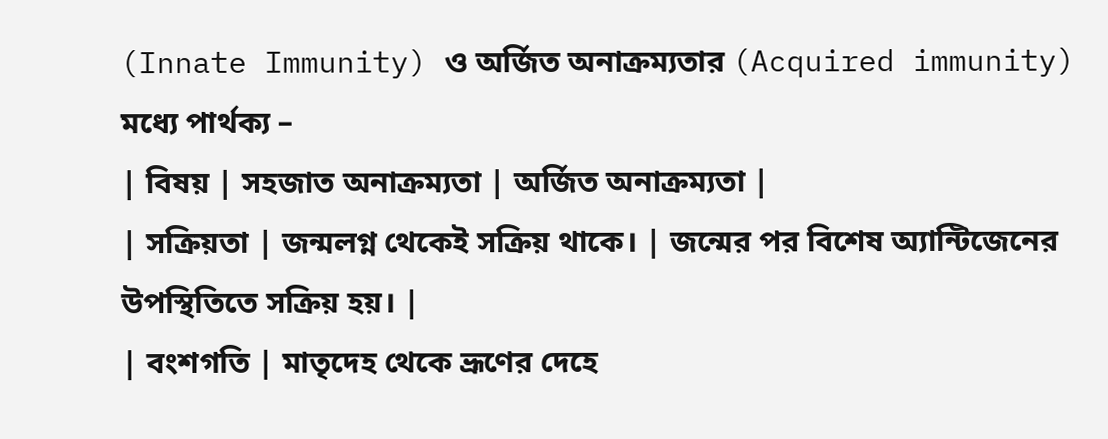(Innate Immunity) ও অর্জিত অনাক্রম্যতার (Acquired immunity) মধ্যে পার্থক্য –
| বিষয় | সহজাত অনাক্রম্যতা | অর্জিত অনাক্রম্যতা |
| সক্রিয়তা | জন্মলগ্ন থেকেই সক্রিয় থাকে। | জন্মের পর বিশেষ অ্যান্টিজেনের উপস্থিতিতে সক্রিয় হয়। |
| বংশগতি | মাতৃদেহ থেকে ভ্রূণের দেহে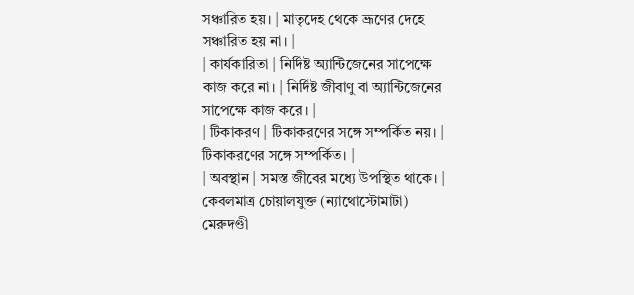সঞ্চারিত হয়। | মাতৃদেহ থেকে ভ্রূণের দেহে সঞ্চারিত হয় না। |
| কার্যকারিতা | নির্দিষ্ট অ্যান্টিজেনের সাপেক্ষে কাজ করে না। | নির্দিষ্ট জীবাণু বা অ্যান্টিজেনের সাপেক্ষে কাজ করে। |
| টিকাকরণ | টিকাকরণের সঙ্গে সম্পর্কিত নয়। | টিকাকরণের সঙ্গে সম্পর্কিত। |
| অবস্থান | সমস্ত জীবের মধ্যে উপস্থিত থাকে। | কেবলমাত্র চোয়ালযুক্ত (ন্যাথোস্টোমাটা) মেরুদণ্ডী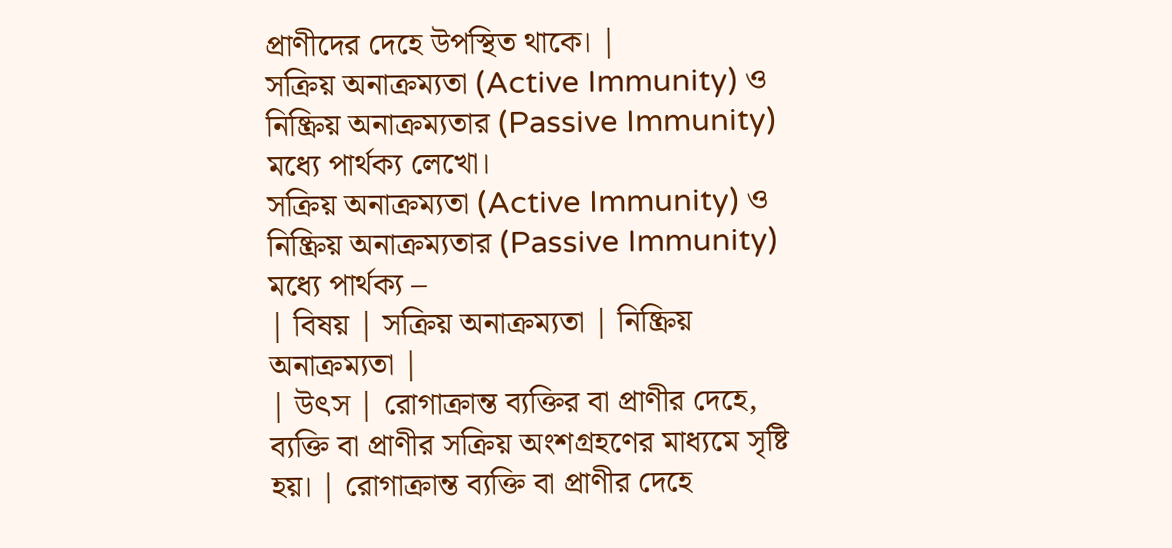প্রাণীদের দেহে উপস্থিত থাকে। |
সক্রিয় অনাক্রম্যতা (Active Immunity) ও নিষ্ক্রিয় অনাক্রম্যতার (Passive Immunity) মধ্যে পার্থক্য লেখো।
সক্রিয় অনাক্রম্যতা (Active Immunity) ও নিষ্ক্রিয় অনাক্রম্যতার (Passive Immunity) মধ্যে পার্থক্য –
| বিষয় | সক্রিয় অনাক্রম্যতা | নিষ্ক্রিয় অনাক্রম্যতা |
| উৎস | রোগাক্রান্ত ব্যক্তির বা প্রাণীর দেহে, ব্যক্তি বা প্রাণীর সক্রিয় অংশগ্রহণের মাধ্যমে সৃষ্টি হয়। | রোগাক্রান্ত ব্যক্তি বা প্রাণীর দেহে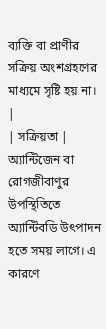ব্যক্তি বা প্রাণীর সক্রিয় অংশগ্রহণের মাধ্যমে সৃষ্টি হয় না। |
| সক্রিয়তা | অ্যান্টিজেন বা রোগজীবাণুর উপস্থিতিতে অ্যান্টিবডি উৎপাদন হতে সময় লাগে। এ কারণে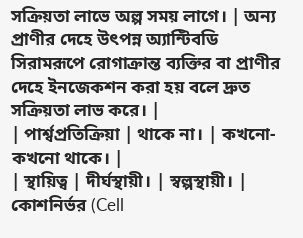সক্রিয়তা লাভে অল্প সময় লাগে। | অন্য প্রাণীর দেহে উৎপন্ন অ্যান্টিবডি সিরামরূপে রোগাক্রান্ত ব্যক্তির বা প্রাণীর দেহে ইনজেকশন করা হয় বলে দ্রুত সক্রিয়তা লাভ করে। |
| পার্শ্বপ্রতিক্রিয়া | থাকে না। | কখনো-কখনো থাকে। |
| স্থায়িত্ব | দীর্ঘস্থায়ী। | স্বল্পস্থায়ী। |
কোশনির্ভর (Cell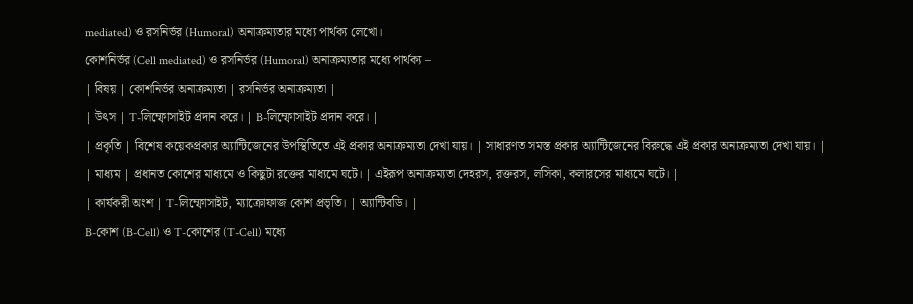mediated) ও রসনির্ভর (Humoral) অনাক্রম্যতার মধ্যে পার্থক্য লেখো।
কোশনির্ভর (Cell mediated) ও রসনির্ভর (Humoral) অনাক্রম্যতার মধ্যে পার্থক্য –
| বিষয় | কোশনির্ভর অনাক্রম্যতা | রসনির্ভর অনাক্রম্যতা |
| উৎস | T-লিম্ফোসাইট প্রদান করে। | B-লিম্ফোসাইট প্রদান করে। |
| প্রকৃতি | বিশেষ কয়েকপ্রকার অ্যান্টিজেনের উপস্থিতিতে এই প্রকার অনাক্রম্যতা দেখা যায়। | সাধারণত সমস্ত প্রকার অ্যান্টিজেনের বিরুদ্ধে এই প্রকার অনাক্রম্যতা দেখা যায়। |
| মাধ্যম | প্রধানত কোশের মাধ্যমে ও কিছুটা রক্তের মাধ্যমে ঘটে। | এইরূপ অনাক্রম্যতা দেহরস, রক্তরস, লসিকা, কলারসের মাধ্যমে ঘটে। |
| কার্যকরী অংশ | T-লিম্ফোসাইট, ম্যাক্রোফাজ কোশ প্রভৃতি। | অ্যান্টিবডি। |
B-কোশ (B-Cell) ও T-কোশের (T-Cell) মধ্যে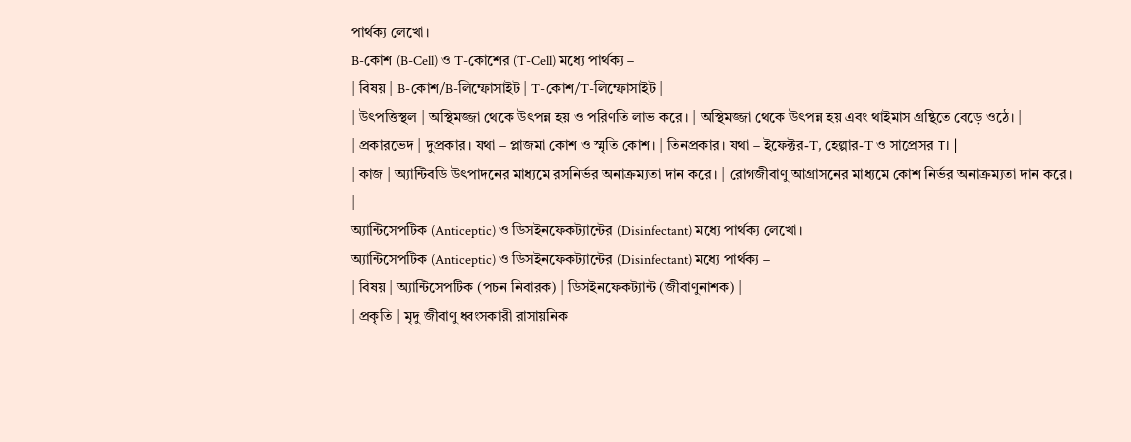পার্থক্য লেখো।
B-কোশ (B-Cell) ও T-কোশের (T-Cell) মধ্যে পার্থক্য –
| বিষয় | B-কোশ/B-লিম্ফোসাইট | T-কোশ/T-লিম্ফোসাইট |
| উৎপত্তিস্থল | অস্থিমজ্জা থেকে উৎপন্ন হয় ও পরিণতি লাভ করে। | অস্থিমজ্জা থেকে উৎপন্ন হয় এবং থাইমাস গ্রন্থিতে বেড়ে ওঠে। |
| প্রকারভেদ | দুপ্রকার। যথা – প্লাজমা কোশ ও স্মৃতি কোশ। | তিনপ্রকার। যথা – ইফেক্টর-T, হেল্পার-T ও সাপ্রেসর T। |
| কাজ | অ্যান্টিবডি উৎপাদনের মাধ্যমে রসনির্ভর অনাক্রম্যতা দান করে। | রোগজীবাণু আগ্রাসনের মাধ্যমে কোশ নির্ভর অনাক্রম্যতা দান করে। |
অ্যান্টিসেপটিক (Anticeptic) ও ডিসইনফেকট্যান্টের (Disinfectant) মধ্যে পার্থক্য লেখো।
অ্যান্টিসেপটিক (Anticeptic) ও ডিসইনফেকট্যান্টের (Disinfectant) মধ্যে পার্থক্য –
| বিষয় | অ্যান্টিসেপটিক (পচন নিবারক) | ডিসইনফেকট্যান্ট (জীবাণুনাশক) |
| প্রকৃতি | মৃদু জীবাণু ধ্বংসকারী রাসায়নিক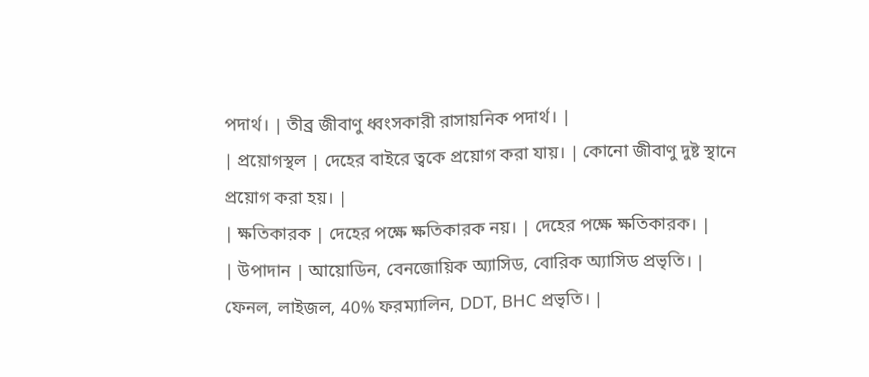পদার্থ। | তীব্র জীবাণু ধ্বংসকারী রাসায়নিক পদার্থ। |
| প্রয়োগস্থল | দেহের বাইরে ত্বকে প্রয়োগ করা যায়। | কোনো জীবাণু দুষ্ট স্থানে প্রয়োগ করা হয়। |
| ক্ষতিকারক | দেহের পক্ষে ক্ষতিকারক নয়। | দেহের পক্ষে ক্ষতিকারক। |
| উপাদান | আয়োডিন, বেনজোয়িক অ্যাসিড, বোরিক অ্যাসিড প্রভৃতি। | ফেনল, লাইজল, 40% ফরম্যালিন, DDT, BHC প্রভৃতি। |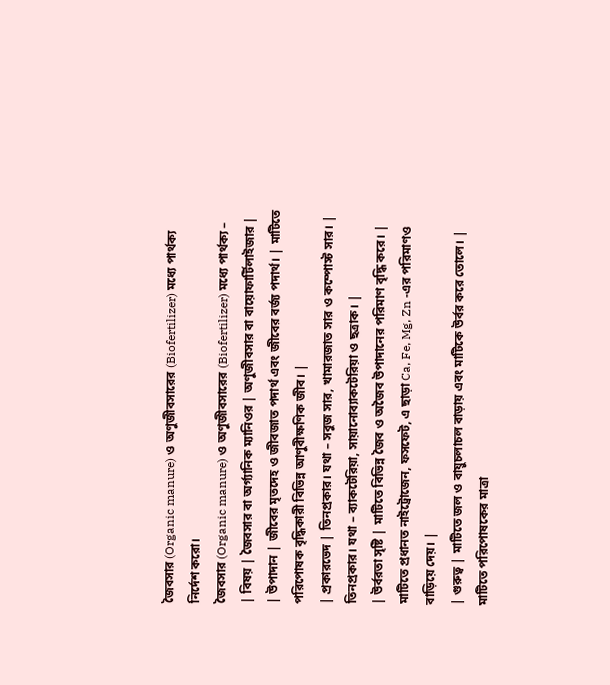জৈবসার (Organic manure) ও অণুজীবসারের (Biofertilizer) মধ্যে পার্থক্য নির্দেশ করো।
জৈবসার (Organic manure) ও অণুজীবসারের (Biofertilizer) মধ্যে পার্থক্য –
| বিষয় | জৈবসার বা অর্গ্যানিক ম্যানিওর | অণুজীবসার বা বায়োফার্টিলাইজার |
| উপাদান | জীবের মৃতদেহ ও জীবজাত পদার্থ এবং জীবের বর্জ্য পদার্থ। | মাটিতে পরিপোষক বৃদ্ধিকারী বিভিন্ন আণুবীক্ষণিক জীব। |
| প্রকারভেদ | তিনপ্রকার। যথা – সবুজ সার, খামারজাত সার ও কম্পোস্ট সার। | তিনপ্রকার। যথা – ব্যাকটেরিয়া, সায়ানোব্যাকটেরিয়া ও ছত্রাক। |
| উর্বরতা সৃষ্টি | মাটিতে বিভিন্ন জৈব ও অজৈব উপাদানের পরিমাণ বৃদ্ধি করে। | মাটিতে প্রধানত নাইট্রোজেন, ফসফেট, এ ছাড়া Ca, Fe, Mg, Zn -এর পরিমাণও বাড়িয়ে দেয়। |
| গুরুত্ব | মাটিতে জল ও বায়ুচলাচল বাড়ায় এবং মাটিকে উর্বর করে তোলে। | মাটিতে পরিপোষকের মাত্রা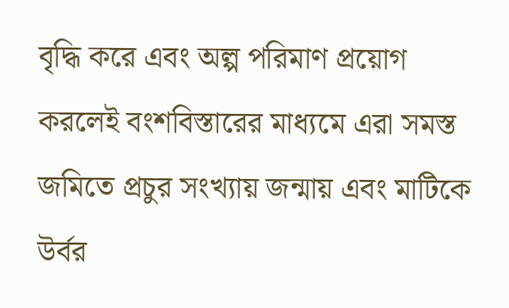বৃদ্ধি করে এবং অল্প পরিমাণ প্রয়োগ করলেই বংশবিস্তারের মাধ্যমে এরা সমস্ত জমিতে প্রচুর সংখ্যায় জন্মায় এবং মাটিকে উর্বর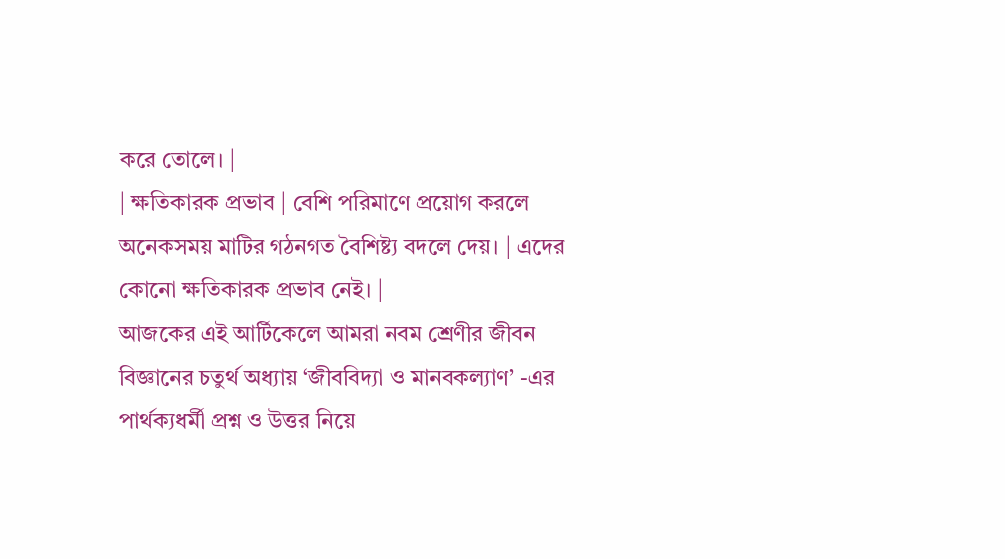করে তোলে। |
| ক্ষতিকারক প্রভাব | বেশি পরিমাণে প্রয়োগ করলে অনেকসময় মাটির গঠনগত বৈশিষ্ট্য বদলে দেয়। | এদের কোনো ক্ষতিকারক প্রভাব নেই। |
আজকের এই আর্টিকেলে আমরা নবম শ্রেণীর জীবন বিজ্ঞানের চতুর্থ অধ্যায় ‘জীববিদ্যা ও মানবকল্যাণ’ -এর পার্থক্যধর্মী প্রশ্ন ও উত্তর নিয়ে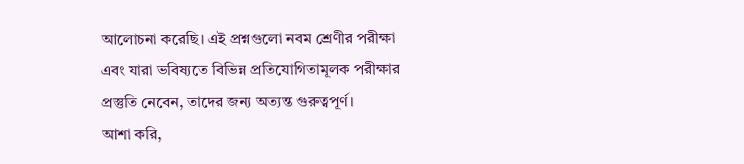আলোচনা করেছি। এই প্রশ্নগুলো নবম শ্রেণীর পরীক্ষা এবং যারা ভবিষ্যতে বিভিন্ন প্রতিযোগিতামূলক পরীক্ষার প্রস্তুতি নেবেন, তাদের জন্য অত্যন্ত গুরুত্বপূর্ণ।
আশা করি,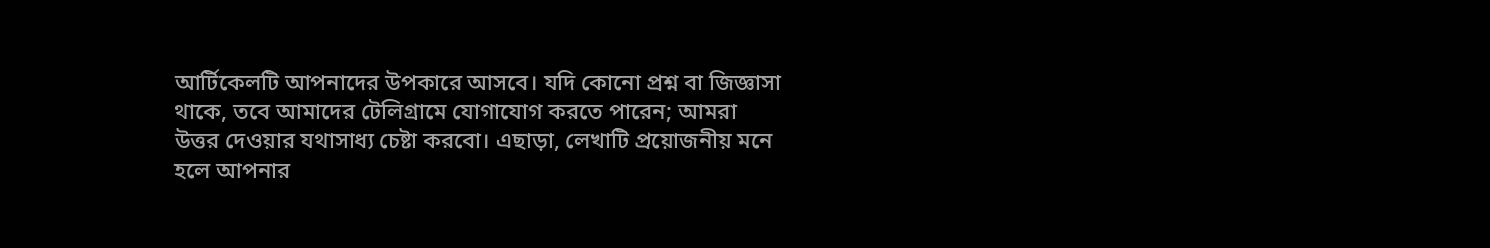আর্টিকেলটি আপনাদের উপকারে আসবে। যদি কোনো প্রশ্ন বা জিজ্ঞাসা থাকে, তবে আমাদের টেলিগ্রামে যোগাযোগ করতে পারেন; আমরা উত্তর দেওয়ার যথাসাধ্য চেষ্টা করবো। এছাড়া, লেখাটি প্রয়োজনীয় মনে হলে আপনার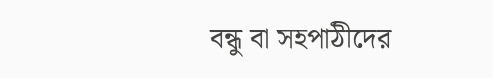বন্ধু বা সহপাঠীদের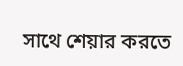সাথে শেয়ার করতে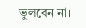ভুলবেন না।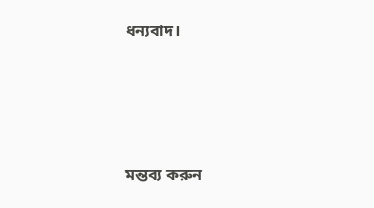ধন্যবাদ।





মন্তব্য করুন